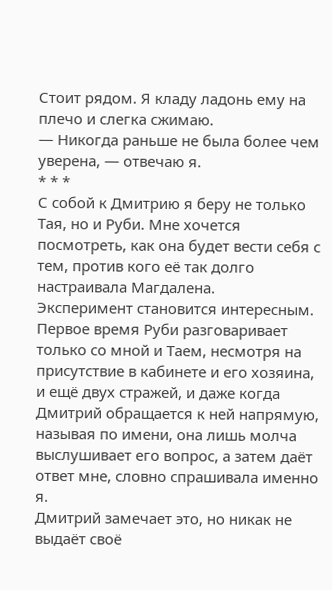Стоит рядом. Я кладу ладонь ему на плечо и слегка сжимаю.
— Никогда раньше не была более чем уверена, — отвечаю я.
* * *
С собой к Дмитрию я беру не только Тая, но и Руби. Мне хочется посмотреть, как она будет вести себя с тем, против кого её так долго настраивала Магдалена.
Эксперимент становится интересным. Первое время Руби разговаривает только со мной и Таем, несмотря на присутствие в кабинете и его хозяина, и ещё двух стражей, и даже когда Дмитрий обращается к ней напрямую, называя по имени, она лишь молча выслушивает его вопрос, а затем даёт ответ мне, словно спрашивала именно я.
Дмитрий замечает это, но никак не выдаёт своё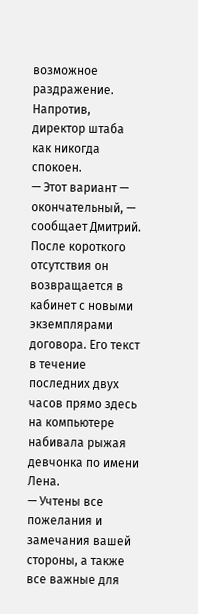возможное раздражение. Напротив, директор штаба как никогда спокоен.
— Этот вариант — окончательный, — сообщает Дмитрий.
После короткого отсутствия он возвращается в кабинет с новыми экземплярами договора. Его текст в течение последних двух часов прямо здесь на компьютере набивала рыжая девчонка по имени Лена.
— Учтены все пожелания и замечания вашей стороны, а также все важные для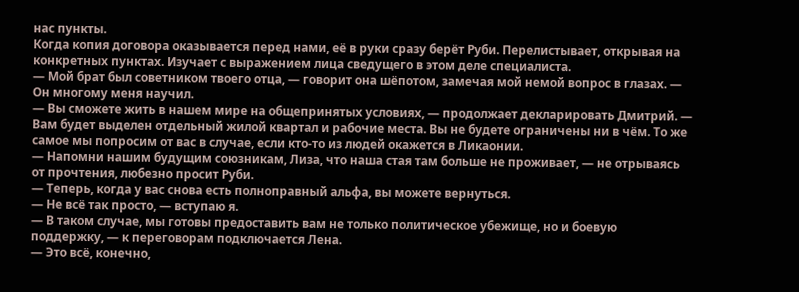нас пункты.
Когда копия договора оказывается перед нами, её в руки сразу берёт Руби. Перелистывает, открывая на конкретных пунктах. Изучает с выражением лица сведущего в этом деле специалиста.
— Мой брат был советником твоего отца, — говорит она шёпотом, замечая мой немой вопрос в глазах. — Он многому меня научил.
— Вы сможете жить в нашем мире на общепринятых условиях, — продолжает декларировать Дмитрий. — Вам будет выделен отдельный жилой квартал и рабочие места. Вы не будете ограничены ни в чём. То же самое мы попросим от вас в случае, если кто-то из людей окажется в Ликаонии.
— Напомни нашим будущим союзникам, Лиза, что наша стая там больше не проживает, — не отрываясь от прочтения, любезно просит Руби.
— Теперь, когда у вас снова есть полноправный альфа, вы можете вернуться.
— Не всё так просто, — вступаю я.
— В таком случае, мы готовы предоставить вам не только политическое убежище, но и боевую поддержку, — к переговорам подключается Лена.
— Это всё, конечно,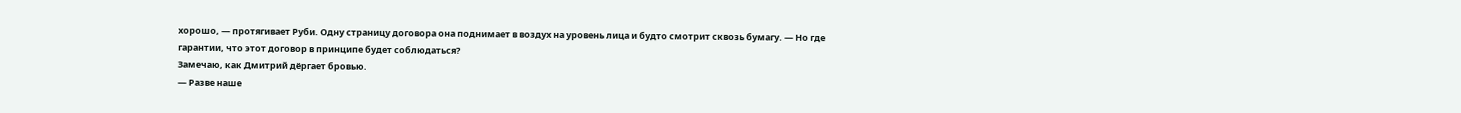хорошо, — протягивает Руби. Одну страницу договора она поднимает в воздух на уровень лица и будто смотрит сквозь бумагу. — Но где гарантии, что этот договор в принципе будет соблюдаться?
Замечаю, как Дмитрий дёргает бровью.
— Разве наше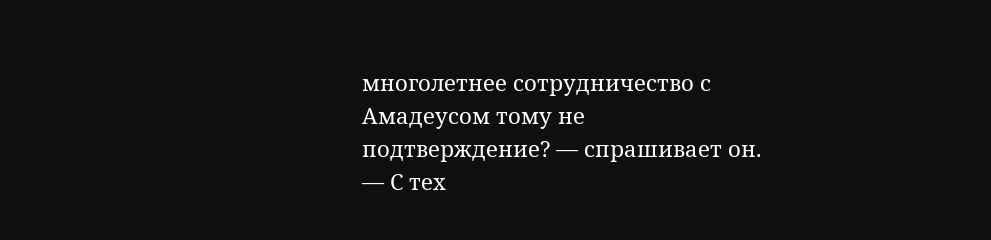многолетнее сотрудничество с Амадеусом тому не подтверждение? — спрашивает он.
— С тех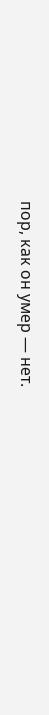пор, как он умер — нет.